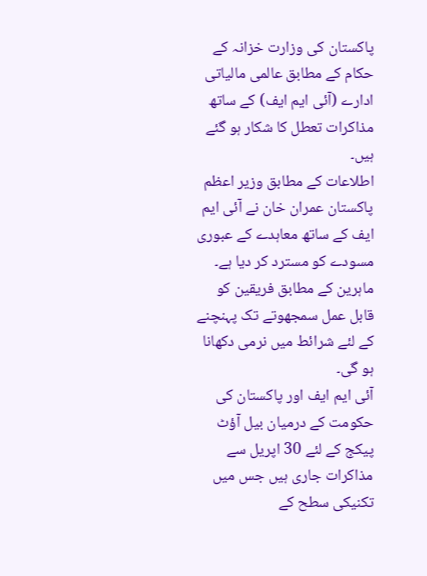پاکستان کی وزارت خزانہ کے حکام کے مطابق عالمی مالیاتی ادارے (آئی ایم ایف) کے ساتھ مذاکرات تعطل کا شکار ہو گئے ہیں۔
اطلاعات کے مطابق وزیر اعظم پاکستان عمران خان نے آئی ایم ایف کے ساتھ معاہدے کے عبوری مسودے کو مسترد کر دیا ہے۔
ماہرین کے مطابق فریقین کو قابل عمل سمجھوتے تک پہنچنے کے لئے شرائط میں نرمی دکھانا ہو گی۔
آئی ایم ایف اور پاکستان کی حکومت کے درمیان بیل آؤٹ پیکج کے لئے 30 اپریل سے مذاکرات جاری ہیں جس میں تکنیکی سطح کے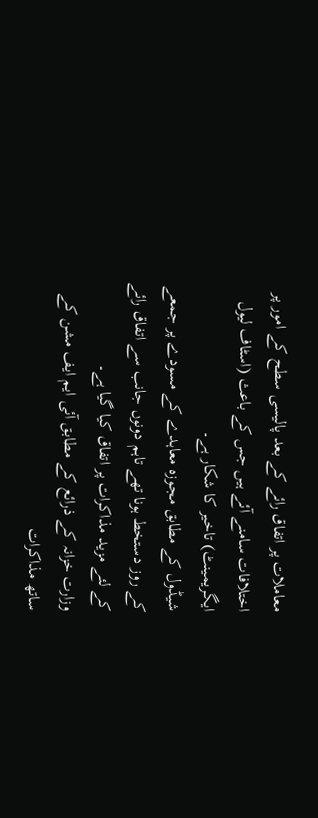معاملات پر اتفاق رائے کے بعد پالیسی سطح کے امور پر اختلافات سامنے آئے ہیں جس کے باعث (اسٹاف لیول ایگریمینٹ) تاخیر کا شکار ہے۔
شیڈول کے مطابق مجوزہ معاہدے کے مسودے پر جمعے کے روز دستخط ہونا تھے تاہم دونوں جانب سے اتفاق رائے کے لئے مزید مذاکرات پر اتفاق کیا گیا ہے۔
وزارت خزانہ کے ذرائع کے مطابق آئی ایم ایف مشن کے ساتھ مذاکرات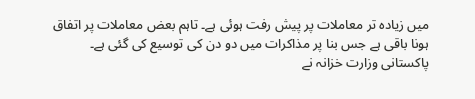میں زیادہ تر معاملات پر پیش رفت ہوئی ہے۔ تاہم بعض معاملات پر اتفاق ہونا باقی ہے جس بنا پر مذاکرات میں دو دن کی توسیع کی گئی ہے۔
پاکستانی وزارت خزانہ نے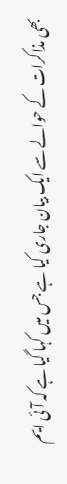بھی مذاکرات کے حوالے سے ایک بیان جاری کیا ہے جس میں کہا گیا ہے کہ آئی ایم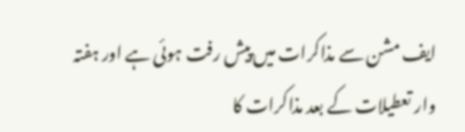ایف مشن سے مذاکرات میں پیش رفت ہوئی ہے اور ہفتہ وار تعطیلات کے بعد مذاکرات کا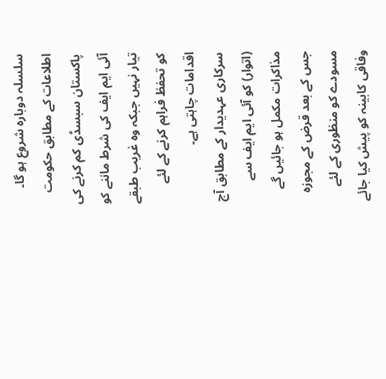سلسلہ دوبارہ شروع ہو گا۔
اطلاعات کے مطابق حکومت پاکستان سبسڈی کم کرنے کی آئی ایم ایف کی شرط ماننے کو تیار نہیں جبکہ وہ غریب طبقے کو تحفظ فراہم کرنے کے لئے اقدامات چاہتی ہے۔
سرکاری عہدیدار کے مطابق آج (اتوار) کو آئی ایم ایف سے مذاکرات مکمل ہو جائیں گے جس کے بعد قرض کے مجوزہ مسودے کو منظوری کے لئے وفاقی کابینہ کو پیش کیا جائے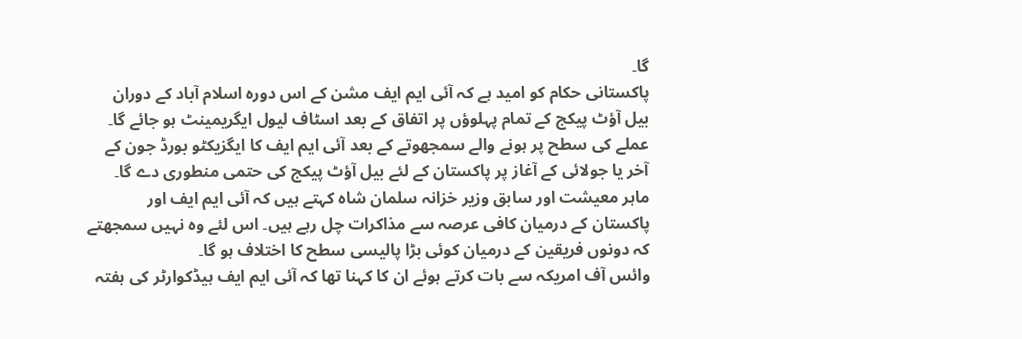گا۔
پاکستانی حکام کو امید ہے کہ آئی ایم ایف مشن کے اس دورہ اسلام آباد کے دوران بیل آؤٹ پیکج کے تمام پہلوؤں پر اتفاق کے بعد اسٹاف لیول ایگریمینٹ ہو جائے گا۔ عملے کی سطح پر ہونے والے سمجھوتے کے بعد آئی ایم ایف کا ایگزیکٹو بورڈ جون کے آخر یا جولائی کے آغاز پر پاکستان کے لئے بیل آؤٹ پیکج کی حتمی منطوری دے گا۔
ماہر معیشت اور سابق وزیر خزانہ سلمان شاہ کہتے ہیں کہ آئی ایم ایف اور پاکستان کے درمیان کافی عرصہ سے مذاکرات چل رہے ہیں۔ اس لئے وہ نہیں سمجھتے کہ دونوں فریقین کے درمیان کوئی بڑا پالیسی سطح کا اختلاف ہو گا۔
وائس آف امریکہ سے بات کرتے ہوئے ان کا کہنا تھا کہ آئی ایم ایف ہیڈکوارٹر کی ہفتہ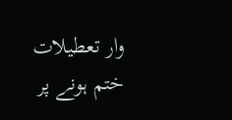وار تعطیلات ختم ہونے پر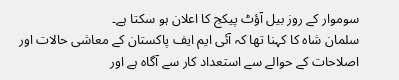سوموار کے روز بیل آؤٹ پیکج کا اعلان ہو سکتا ہے۔
سلمان شاہ کا کہنا تھا کہ آئی ایم ایف پاکستان کے معاشی حالات اور اصلاحات کے حوالے سے استعداد کار سے آگاہ ہے اور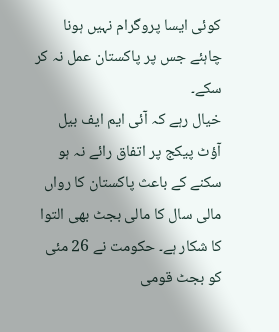کوئی ایسا پروگرام نہیں ہونا چاہئے جس پر پاکستان عمل نہ کر سکے۔
خیال رہے کہ آئی ایم ایف بیل آؤٹ پیکج پر اتفاق رائے نہ ہو سکنے کے باعث پاکستان کا رواں مالی سال کا مالی بجٹ بھی التوا کا شکار ہے۔ حکومت نے 26 مئی کو بجٹ قومی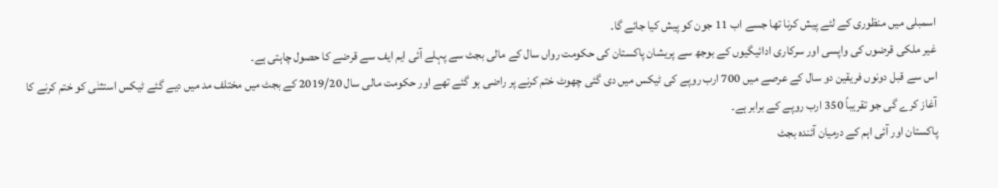اسمبلی میں منظوری کے لئے پیش کرنا تھا جسے اب 11 جون کو پیش کیا جائے گا۔
غیر ملکی قرضوں کی واپسی اور سرکاری ادائیگیوں کے بوجھ سے پریشان پاکستان کی حکومت رواں سال کے مالی بجٹ سے پہلے آئی ایم ایف سے قرضے کا حصول چاہتی ہے۔
اس سے قبل دونوں فریقین دو سال کے عرصے میں 700 ارب روپے کی ٹیکس میں دی گئی چھوٹ ختم کرنے پر راضی ہو گئے تھے اور حکومت مالی سال 2019/20 کے بجٹ میں مختلف مد میں دیے گئے ٹیکس استثنٰی کو ختم کرنے کا آغاز کرے گی جو تقریباً 350 ارب روپے کے برابر ہے۔
پاکستان اور آئی اہم کے درمیان آئندہ بجٹ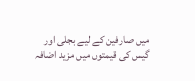میں صارفین کے لیے بجلی اور گیس کی قیمتوں میں مزید اضافہ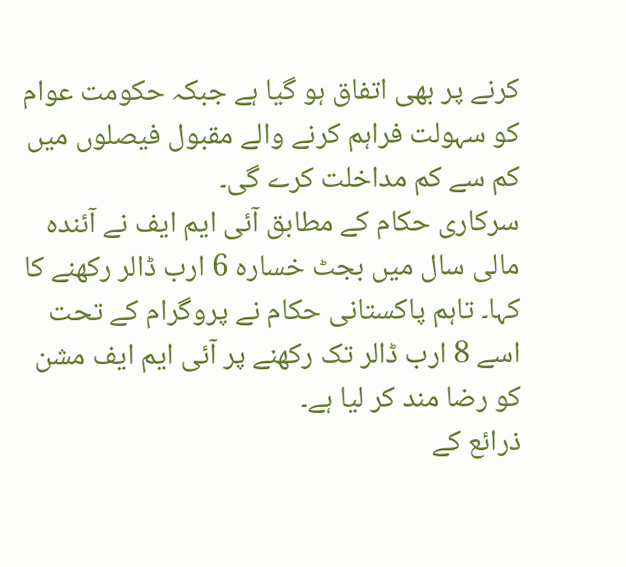کرنے پر بھی اتفاق ہو گیا ہے جبکہ حکومت عوام کو سہولت فراہم کرنے والے مقبول فیصلوں میں کم سے کم مداخلت کرے گی۔
سرکاری حکام کے مطابق آئی ایم ایف نے آئندہ مالی سال میں بجٹ خسارہ 6 ارب ڈالر رکھنے کا کہا۔ تاہم پاکستانی حکام نے پروگرام کے تحت اسے 8 ارب ڈالر تک رکھنے پر آئی ایم ایف مشن کو رضا مند کر لیا ہے۔
ذرائع کے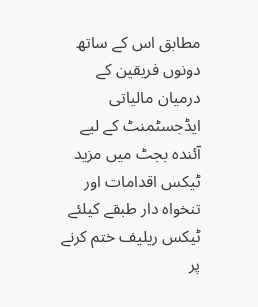مطابق اس کے ساتھ دونوں فریقین کے درمیان مالیاتی ایڈجسٹمنٹ کے لیے آئندہ بجٹ میں مزید ٹیکس اقدامات اور تنخواہ دار طبقے کیلئے ٹیکس ریلیف ختم کرنے پر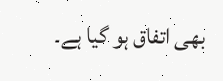بھی اتفاق ہو گیا ہے۔